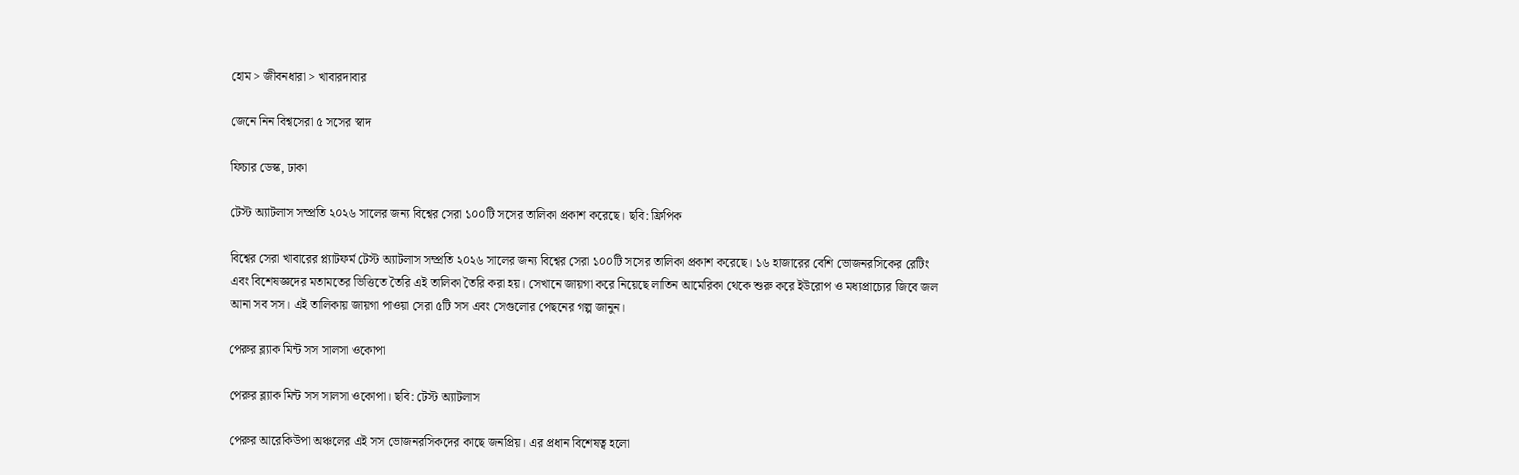হোম > জীবনধারা > খাবারদাবার

জেনে নিন বিশ্বসেরা ৫ সসের স্বাদ

ফিচার ডেস্ক, ঢাকা

টেস্ট অ্যাটলাস সম্প্রতি ২০২৬ সালের জন্য বিশ্বের সেরা ১০০টি সসের তালিকা প্রকাশ করেছে। ছবি: ফ্রিপিক

বিশ্বের সেরা খাবারের প্ল্যাটফর্ম টেস্ট অ্যাটলাস সম্প্রতি ২০২৬ সালের জন্য বিশ্বের সেরা ১০০টি সসের তালিকা প্রকাশ করেছে। ১৬ হাজারের বেশি ভোজনরসিকের রেটিং এবং বিশেষজ্ঞদের মতামতের ভিত্তিতে তৈরি এই তালিকা তৈরি করা হয়। সেখানে জায়গা করে নিয়েছে লাতিন আমেরিকা থেকে শুরু করে ইউরোপ ও মধ্যপ্রাচ্যের জিবে জল আনা সব সস। এই তালিকায় জায়গা পাওয়া সেরা ৫টি সস এবং সেগুলোর পেছনের গল্প জানুন।

পেরুর ব্ল্যাক মিন্ট সস সালসা ওকোপা

পেরুর ব্ল্যাক মিন্ট সস সালসা ওকোপা। ছবি: টেস্ট অ্যাটলাস

পেরুর আরেকিউপা অঞ্চলের এই সস ভোজনরসিকদের কাছে জনপ্রিয়। এর প্রধান বিশেষত্ব হলো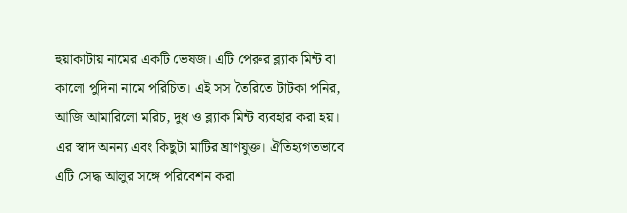হুয়াকাটায় নামের একটি ভেষজ। এটি পেরুর ব্ল্যাক মিন্ট বা কালো পুদিনা নামে পরিচিত। এই সস তৈরিতে টাটকা পনির, আজি আমারিলো মরিচ, দুধ ও ব্ল্যাক মিন্ট ব্যবহার করা হয়। এর স্বাদ অনন্য এবং কিছুটা মাটির ঘ্রাণযুক্ত। ঐতিহ্যগতভাবে এটি সেদ্ধ আলুর সঙ্গে পরিবেশন করা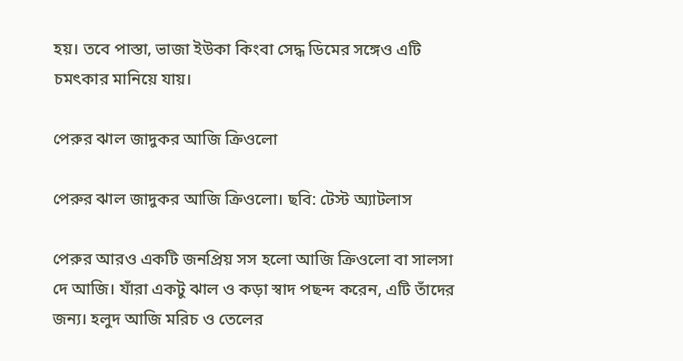হয়। তবে পাস্তা, ভাজা ইউকা কিংবা সেদ্ধ ডিমের সঙ্গেও এটি চমৎকার মানিয়ে যায়।

পেরুর ঝাল জাদুকর আজি ক্রিওলো

পেরুর ঝাল জাদুকর আজি ক্রিওলো। ছবি: টেস্ট অ্যাটলাস

পেরুর আরও একটি জনপ্রিয় সস হলো আজি ক্রিওলো বা সালসা দে আজি। যাঁরা একটু ঝাল ও কড়া স্বাদ পছন্দ করেন, এটি তাঁদের জন্য। হলুদ আজি মরিচ ও তেলের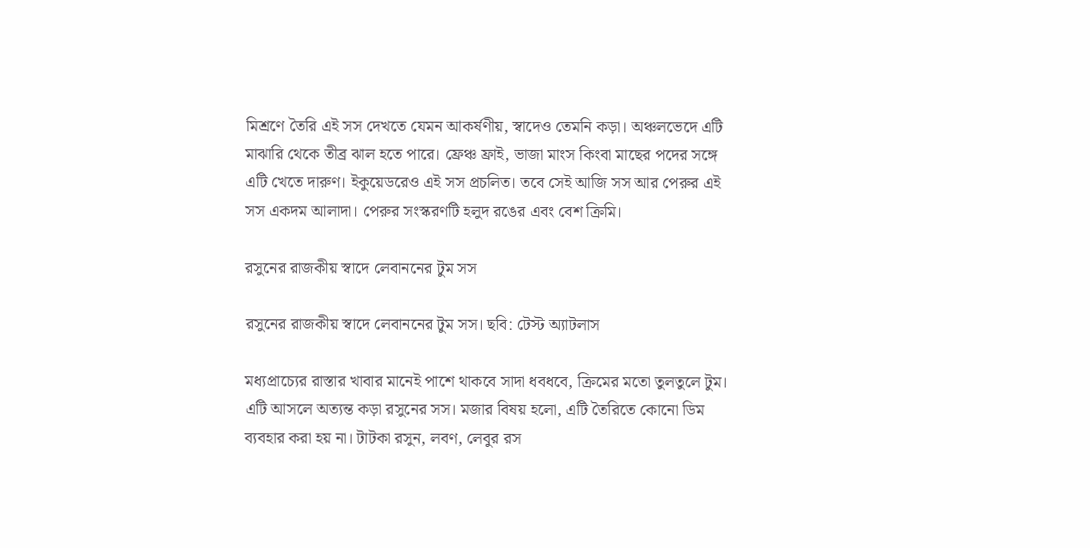মিশ্রণে তৈরি এই সস দেখতে যেমন আকর্ষণীয়, স্বাদেও তেমনি কড়া। অঞ্চলভেদে এটি মাঝারি থেকে তীব্র ঝাল হতে পারে। ফ্রেঞ্চ ফ্রাই, ভাজা মাংস কিংবা মাছের পদের সঙ্গে এটি খেতে দারুণ। ইকুয়েডরেও এই সস প্রচলিত। তবে সেই আজি সস আর পেরুর এই সস একদম আলাদা। পেরুর সংস্করণটি হলুদ রঙের এবং বেশ ক্রিমি।

রসুনের রাজকীয় স্বাদে লেবাননের টুম সস

রসুনের রাজকীয় স্বাদে লেবাননের টুম সস। ছবি: টেস্ট অ্যাটলাস

মধ্যপ্রাচ্যের রাস্তার খাবার মানেই পাশে থাকবে সাদা ধবধবে, ক্রিমের মতো তুলতুলে টুম। এটি আসলে অত্যন্ত কড়া রসুনের সস। মজার বিষয় হলো, এটি তৈরিতে কোনো ডিম ব্যবহার করা হয় না। টাটকা রসুন, লবণ, লেবুর রস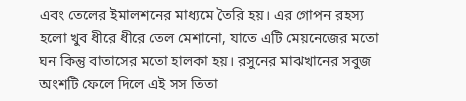এবং তেলের ইমালশনের মাধ্যমে তৈরি হয়। এর গোপন রহস্য হলো খুব ধীরে ধীরে তেল মেশানো, যাতে এটি মেয়নেজের মতো ঘন কিন্তু বাতাসের মতো হালকা হয়। রসুনের মাঝখানের সবুজ অংশটি ফেলে দিলে এই সস তিতা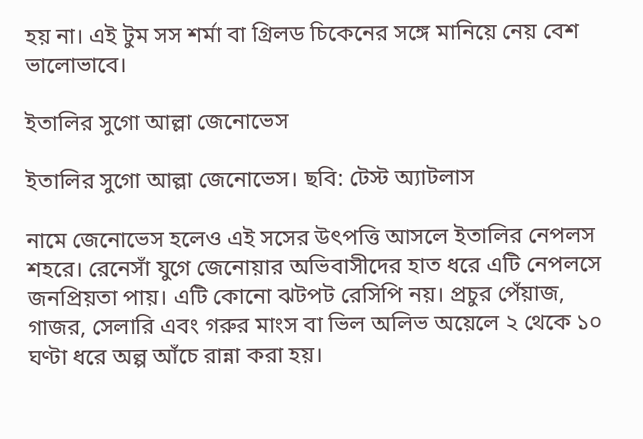হয় না। এই টুম সস শর্মা বা গ্রিলড চিকেনের সঙ্গে মানিয়ে নেয় বেশ ভালোভাবে।

ইতালির সুগো আল্লা জেনোভেস

ইতালির সুগো আল্লা জেনোভেস। ছবি: টেস্ট অ্যাটলাস

নামে জেনোভেস হলেও এই সসের উৎপত্তি আসলে ইতালির নেপলস শহরে। রেনেসাঁ যুগে জেনোয়ার অভিবাসীদের হাত ধরে এটি নেপলসে জনপ্রিয়তা পায়। এটি কোনো ঝটপট রেসিপি নয়। প্রচুর পেঁয়াজ, গাজর, সেলারি এবং গরুর মাংস বা ভিল অলিভ অয়েলে ২ থেকে ১০ ঘণ্টা ধরে অল্প আঁচে রান্না করা হয়।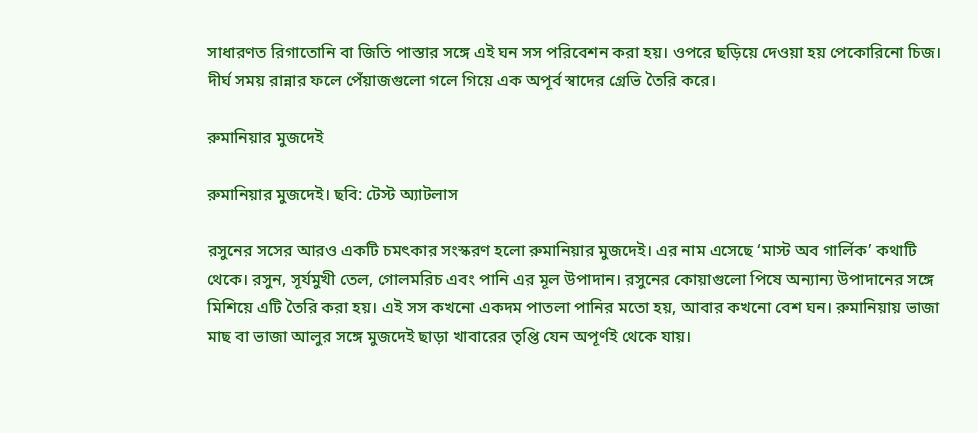সাধারণত রিগাতোনি বা জিতি পাস্তার সঙ্গে এই ঘন সস পরিবেশন করা হয়। ওপরে ছড়িয়ে দেওয়া হয় পেকোরিনো চিজ। দীর্ঘ সময় রান্নার ফলে পেঁয়াজগুলো গলে গিয়ে এক অপূর্ব স্বাদের গ্রেভি তৈরি করে।

রুমানিয়ার মুজদেই

রুমানিয়ার মুজদেই। ছবি: টেস্ট অ্যাটলাস

রসুনের সসের আরও একটি চমৎকার সংস্করণ হলো রুমানিয়ার মুজদেই। এর নাম এসেছে ‘মাস্ট অব গার্লিক’ কথাটি থেকে। রসুন, সূর্যমুখী তেল, গোলমরিচ এবং পানি এর মূল উপাদান। রসুনের কোয়াগুলো পিষে অন্যান্য উপাদানের সঙ্গে মিশিয়ে এটি তৈরি করা হয়। এই সস কখনো একদম পাতলা পানির মতো হয়, আবার কখনো বেশ ঘন। রুমানিয়ায় ভাজা মাছ বা ভাজা আলুর সঙ্গে মুজদেই ছাড়া খাবারের তৃপ্তি যেন অপূর্ণই থেকে যায়।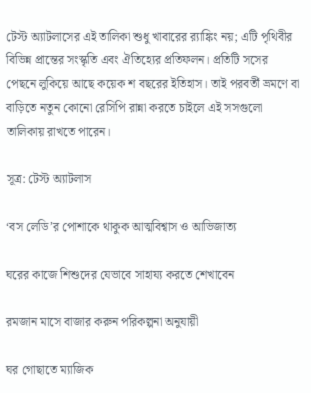টেস্ট অ্যাটলাসের এই তালিকা শুধু খাবারের র‍্যাঙ্কিং নয়; এটি পৃথিবীর বিভিন্ন প্রান্তের সংস্কৃতি এবং ঐতিহ্যের প্রতিফলন। প্রতিটি সসের পেছনে লুকিয়ে আছে কয়েক শ বছরের ইতিহাস। তাই পরবর্তী ভ্রমণে বা বাড়িতে নতুন কোনো রেসিপি রান্না করতে চাইলে এই সসগুলো তালিকায় রাখতে পারেন।

সূত্র: টেস্ট অ্যাটলাস

‘বস লেডি’র পোশাকে থাকুক আত্মবিশ্বাস ও আভিজাত্য

ঘরের কাজে শিশুদের যেভাবে সাহায্য করতে শেখাবেন

রমজান মাসে বাজার করুন পরিকল্পনা অনুযায়ী

ঘর গোছাতে ম্যাজিক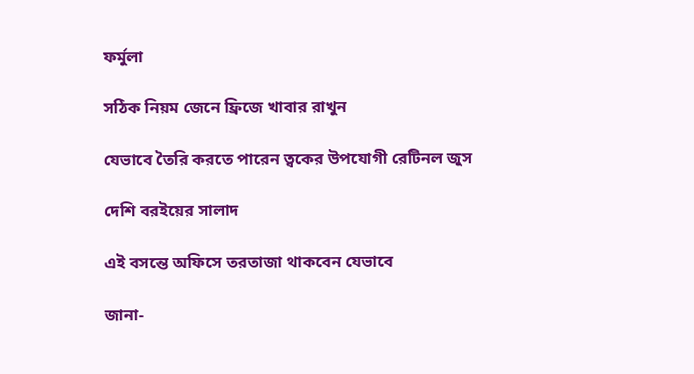ফর্মুলা

সঠিক নিয়ম জেনে ফ্রিজে খাবার রাখুন

যেভাবে তৈরি করতে পারেন ত্বকের উপযোগী রেটিনল জুস

দেশি বরইয়ের সালাদ

এই বসন্তে অফিসে তরতাজা থাকবেন যেভাবে

জানা-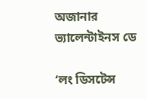অজানার ভ্যালেন্টাইনস ডে

‘লং ডিসটেন্স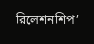রিলেশনশিপ’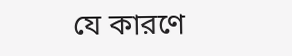যে কারণে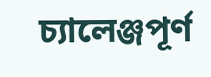চ্যালেঞ্জপূর্ণ